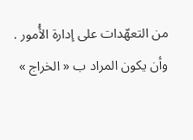من التعهّدات على إدارة الأُمور .
وأن يكون المراد ب « الخراج »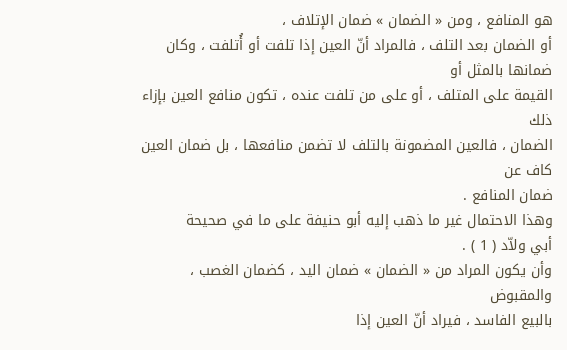هو المنافع ، ومن « الضمان » ضمان الإتلاف ،
أو الضمان بعد التلف ، فالمراد أنّ العين إذا تلفت أو أُتلفت ، وكان ضمانها بالمثل أو
القيمة على المتلف ، أو على من تلفت عنده ، تكون منافع العين بإزاء ذلك
الضمان ، فالعين المضمونة بالتلف لا تضمن منافعها ، بل ضمان العين كاف عن
ضمان المنافع .
وهذا الاحتمال غير ما ذهب إليه أبو حنيفة على ما في صحيحة
أبي ولاّد ( 1 ) .
وأن يكون المراد من « الضمان » ضمان اليد ، كضمان الغصب ، والمقبوض
بالبيع الفاسد ، فيراد أنّ العين إذا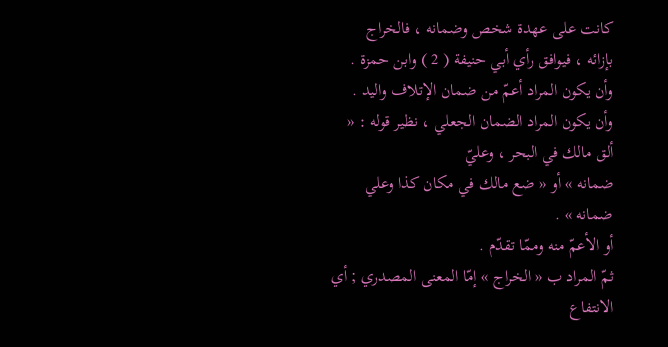كانت على عهدة شخص وضمانه ، فالخراج
بإزائه ، فيوافق رأي أبي حنيفة ( 2 ) وابن حمزة .
وأن يكون المراد أعمّ من ضمان الإتلاف واليد .
وأن يكون المراد الضمان الجعلي ، نظير قوله : « ألق مالك في البحر ، وعليّ
ضمانه » أو « ضع مالك في مكان كذا وعلي ضمانه » .
أو الأعمّ منه وممّا تقدّم .
ثمّ المراد ب « الخراج » إمّا المعنى المصدري ; أي الانتفاع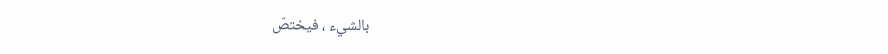بالشيء ، فيختصّ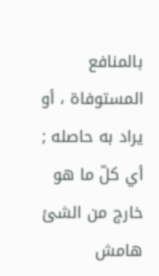بالمنافع المستوفاة ، أو يراد به حاصله ; أي كلّ ما هو خارج من الشئ
هامش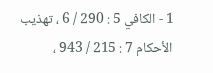1 - الكافي 5 : 290 / 6 ، تهذيب الأحكام 7 : 215 / 943 ،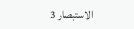الاستبصار 3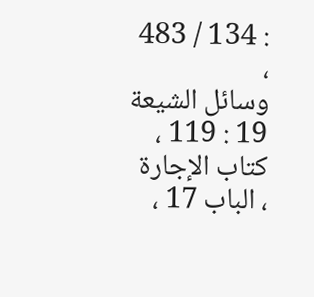: 134 / 483 ،
وسائل الشيعة 19 : 119 ، كتاب الإجارة ، الباب 17 ،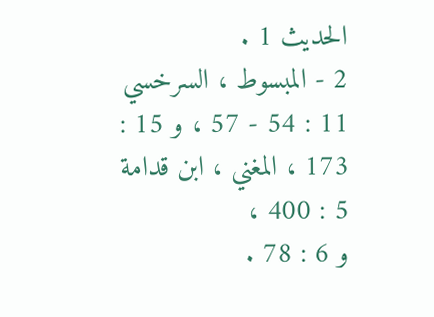الحديث 1 .
2 - المبسوط ، السرخسي 11 : 54 - 57 ، و 15 : 173 ، المغني ، ابن قدامة 5 : 400 ،
و 6 : 78 .